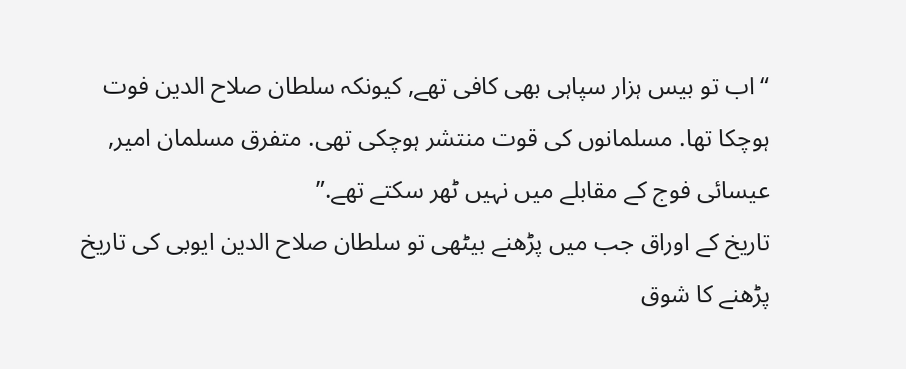“اب تو بیس ہزار سپاہی بھی کافی تھے, کیونکہ سلطان صلاح الدین فوت ہوچکا تھا. مسلمانوں کی قوت منتشر ہوچکی تھی. متفرق مسلمان امیر, عیسائی فوج کے مقابلے میں نہیں ٹھر سکتے تھے.”
تاریخ کے اوراق جب میں پڑھنے بیٹھی تو سلطان صلاح الدین ایوبی کی تاریخ پڑھنے کا شوق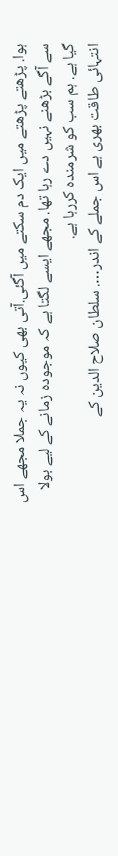ہوا. پڑھتے پڑھتے میں ایک دم سکتے میں آگئی.آتی بھی کیوں نہ یہ جملا مجھے اس سے آگے بڑھنے نہیں دے رہا تھا. مجھے ایسے لگتا ہے کہ موجودہ زمانے کے لیے بولا گیا ہے. ہم سب کو شرمندہ کررہا ہے.
انتہائی طاقت بھری ہے اس جملے کے اندر…. سلطان صلاح الدین کے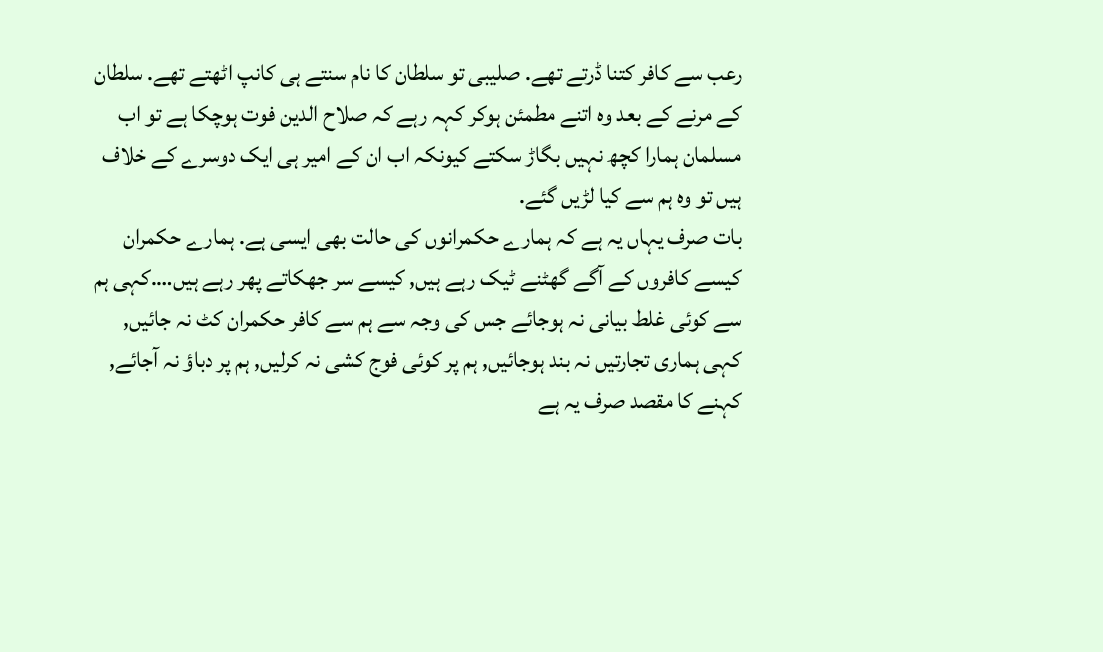رعب سے کافر کتنا ڈرتے تھے. صلیبی تو سلطان کا نام سنتے ہی کانپ اٹھتے تھے. سلطان کے مرنے کے بعد وہ اتنے مطمئن ہوکر کہہ رہے کہ صلاح الدین فوت ہوچکا ہے تو اب مسلمان ہمارا کچھ نہیں بگاڑ سکتے کیونکہ اب ان کے امیر ہی ایک دوسرے کے خلاف ہیں تو وہ ہم سے کیا لڑیں گئے.
بات صرف یہاں یہ ہے کہ ہمارے حکمرانوں کی حالت بھی ایسی ہے. ہمارے حکمران کیسے کافروں کے آگے گھٹنے ٹیک رہے ہیں, کیسے سر جھکاتے پھر رہے ہیں….کہی ہم سے کوئی غلط بیانی نہ ہوجائے جس کی وجہ سے ہم سے کافر حکمران کٹ نہ جائیں, کہی ہماری تجارتیں نہ بند ہوجائیں, ہم پر کوئی فوج کشی نہ کرلیں, ہم پر دباؤ نہ آجائے, کہنے کا مقصد صرف یہ ہے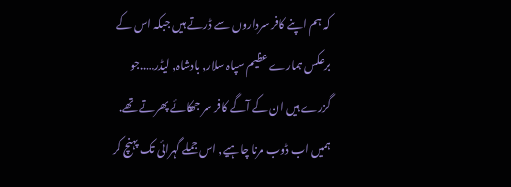کہ ہم اپنے کافر سرداروں سے ڈرتے ہیں جبکہ اس کے برعکس ہمارے عظیم سپاہ سلار, بادشاہ, لیڈر…..جو گزرے ہیں ان کے آگے کافر سر جھکائے پھرتے تھے. ہمیں اب ڈوب مرنا چاہیے, اس جملے گہرائی تک پہنچ کر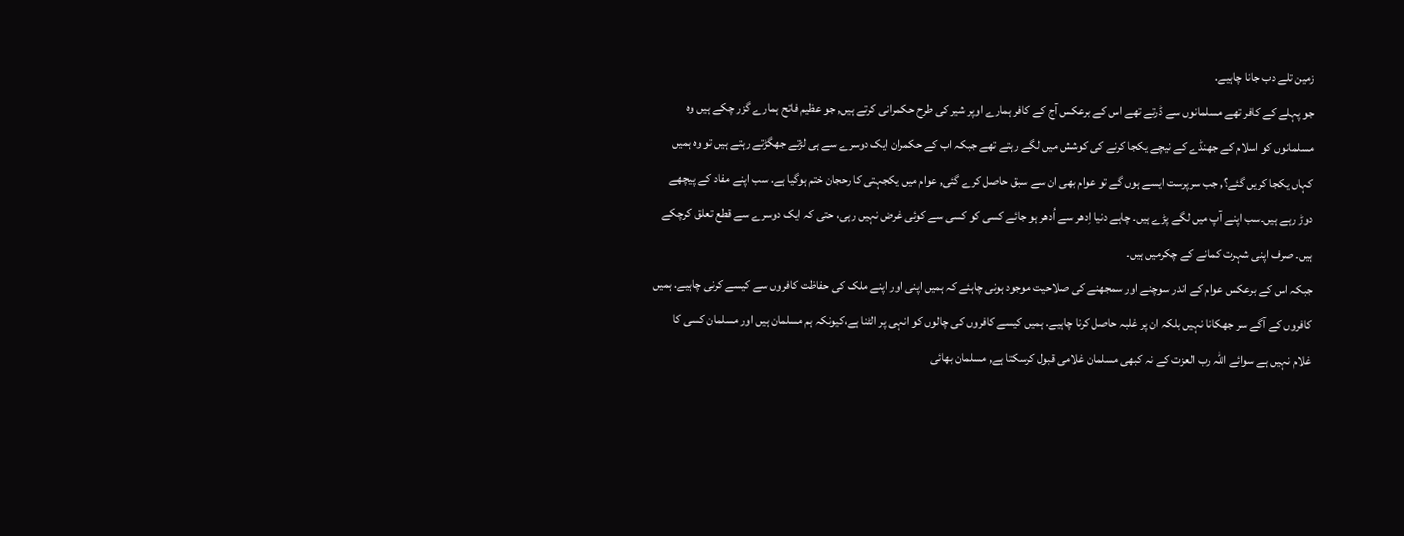زمین تلے دب جانا چاہیے.
جو پہلے کے کافر تھے مسلمانوں سے ڈرتے تھے اس کے برعکس آج کے کافر ہمارے اوپر شیر کی طرح حکمرانی کرتے ہیں, جو عظیم فاتح ہمارے گزر چکے ہیں وہ مسلمانوں کو اسلام کے جھنڈے کے نیچے یکجا کرنے کی کوشش میں لگے رہتے تھے جبکہ اب کے حکمران ایک دوسرے سے ہی لڑتے جھگڑتے رہتے ہیں تو وہ ہمیں کہاں یکجا کریں گئے؟, جب سرپرست ایسے ہوں گے تو عوام بھی ان سے سبق حاصل کرے گئی, عوام میں یکجہتی کا رحجان ختم ہوگیا ہے. سب اپنے مفاد کے پیچھے دوڑ رہے ہیں۔سب اپنے آپ میں لگے پڑے ہیں۔ چاہے دنیا اِدھر سے اُدھر ہو جائے کسی کو کسی سے کوئی غرض نہیں رہی، حتی کہ ایک دوسرے سے قطع تعلق کرچکے ہیں۔ صرف اپنی شہرت کمانے کے چکرمیں ہیں۔
جبکہ اس کے برعکس عوام کے اندر سوچنے اور سمجھنے کی صلاحیت موجود ہونی چاہئے کہ ہمیں اپنی اور اپنے ملک کی حفاظت کافروں سے کیسے کرنی چاہیے. ہمیں کافروں کے آگے سر جھکانا نہیں بلکہ ان پر غلبہ حاصل کرنا چاہیے. ہمیں کیسے کافروں کی چالوں کو انہی پر الٹنا ہے،کیونکہ ہم مسلمان ہیں اور مسلمان کسی کا غلام نہیں ہے سوائے اللّٰہ رب العزت کے نہ کبھی مسلمان غلامی قبول کرسکتا ہے, مسلمان بھائی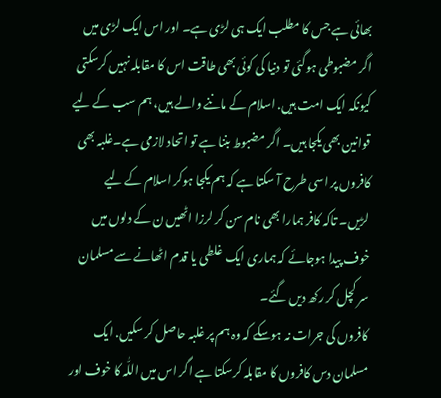بھائی ہے جس کا مطلب ایک ہی لڑی ہے۔ اور اس ایک لڑی میں اگر مضبوطی ہوگئی تو دنیا کی کوئی بھی طاقت اس کا مقابلہ نہیں کرسکتی کیونکہ ایک امت ہیں. اسلام کے ماننے والے ہیں، ہم سب کے لیے قوانین بھی یکجا ہیں۔ اگر مضبوط بننا ہے تو اتحاد لازمی ہے۔غلبہ بھی کافروں پر اسی طرح آ سکتا ہے کہ ہم یکجا ہوکر اسلام کے لیے لڑیں۔ تاکہ کافر ہمارا بھی نام سن کر لرزا اٹھیں ن کے دلوں میں خوف پیدا ہوجائے کہ ہماری ایک غلطی یا قدم اٹھانے سے مسلمان سر کچل کر رکھ دیں گئے۔
کافروں کی جرات نہ ہوسکے کہ وہ ہم پر غلبہ حاصل کر سکیں. ایک مسلمان دس کافروں کا مقابلہ کرسکتا ہے اگر اس میں اللّٰہ کا خوف اور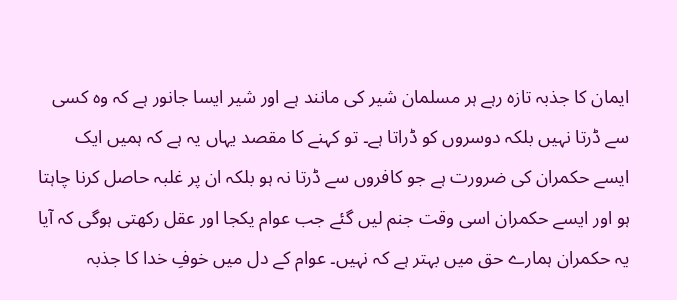ایمان کا جذبہ تازہ رہے ہر مسلمان شیر کی مانند ہے اور شیر ایسا جانور ہے کہ وہ کسی سے ڈرتا نہیں بلکہ دوسروں کو ڈراتا ہے۔ تو کہنے کا مقصد یہاں یہ ہے کہ ہمیں ایک ایسے حکمران کی ضرورت ہے جو کافروں سے ڈرتا نہ ہو بلکہ ان پر غلبہ حاصل کرنا چاہتا ہو اور ایسے حکمران اسی وقت جنم لیں گئے جب عوام یکجا اور عقل رکھتی ہوگی کہ آیا یہ حکمران ہمارے حق میں بہتر ہے کہ نہیں۔ عوام کے دل میں خوفِ خدا کا جذبہ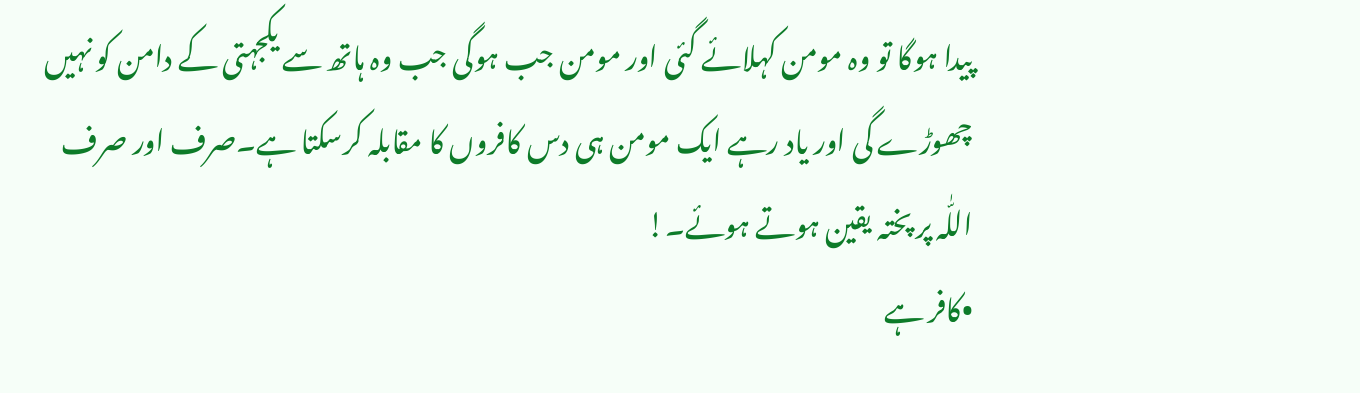پیدا ہوگا تو وہ مومن کہلائے گئی اور مومن جب ہوگی جب وہ ہاتھ سے یکجہتی کے دامن کو نہیں چھوڑے گی اور یاد رہے ایک مومن ہی دس کافروں کا مقابلہ کرسکتا ہے۔صرف اور صرف اللّٰہ پر پختہ یقین ہوتے ہوئے۔!
•کافر ہے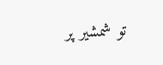تو شمشیر پر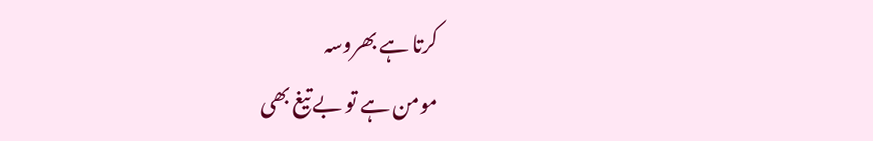کرتا ہے بھروسہ
مومن ہے تو بے تیغ بھی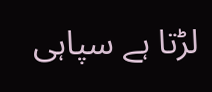لڑتا ہے سپاہی